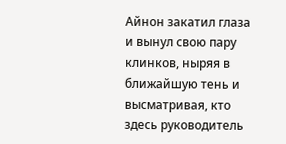Айнон закатил глаза и вынул свою пару клинков, ныряя в ближайшую тень и высматривая, кто здесь руководитель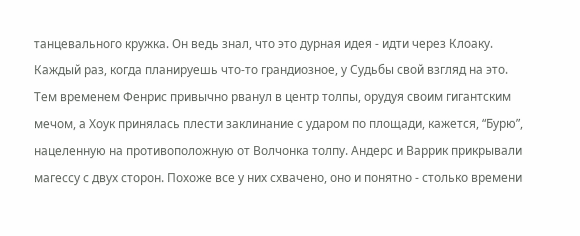танцевального кружка. Он ведь знал, что это дурная идея - идти через Клоаку. Каждый раз, когда планируешь что-то грандиозное, у Судьбы свой взгляд на это. Тем временем Фенрис привычно рванул в центр толпы, орудуя своим гигантским мечом, а Хоук принялась плести заклинание с ударом по площади, кажется, “Бурю”, нацеленную на противоположную от Волчонка толпу. Андерс и Варрик прикрывали магессу с двух сторон. Похоже все у них схвачено, оно и понятно - столько времени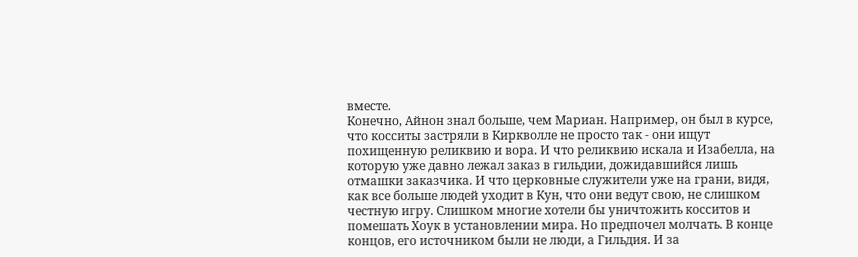вместе.
Конечно, Айнон знал больше, чем Мариан. Например, он был в курсе, что косситы застряли в Киркволле не просто так - они ищут похищенную реликвию и вора. И что реликвию искала и Изабелла, на которую уже давно лежал заказ в гильдии, дожидавшийся лишь отмашки заказчика. И что церковные служители уже на грани, видя, как все больше людей уходит в Кун, что они ведут свою, не слишком честную игру. Слишком многие хотели бы уничтожить косситов и помешать Хоук в установлении мира. Но предпочел молчать. В конце концов, его источником были не люди, а Гильдия. И за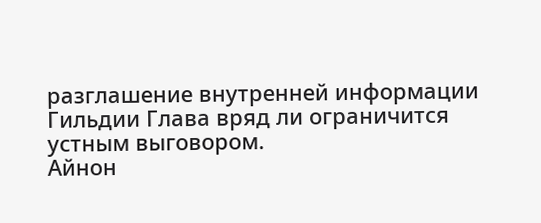разглашение внутренней информации Гильдии Глава вряд ли ограничится устным выговором.
Айнон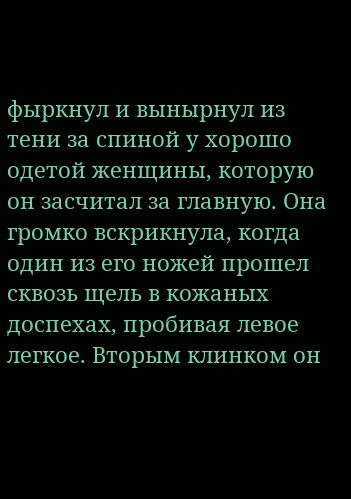фыркнул и вынырнул из тени за спиной у хорошо одетой женщины, которую он засчитал за главную. Она громко вскрикнула, когда один из его ножей прошел сквозь щель в кожаных доспехах, пробивая левое легкое. Вторым клинком он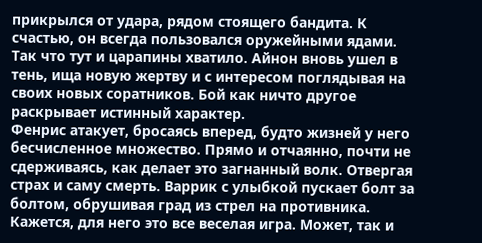прикрылся от удара, рядом стоящего бандита. К счастью, он всегда пользовался оружейными ядами. Так что тут и царапины хватило. Айнон вновь ушел в тень, ища новую жертву и с интересом поглядывая на своих новых соратников. Бой как ничто другое раскрывает истинный характер.
Фенрис атакует, бросаясь вперед, будто жизней у него бесчисленное множество. Прямо и отчаянно, почти не сдерживаясь, как делает это загнанный волк. Отвергая страх и саму смерть. Варрик с улыбкой пускает болт за болтом, обрушивая град из стрел на противника. Кажется, для него это все веселая игра. Может, так и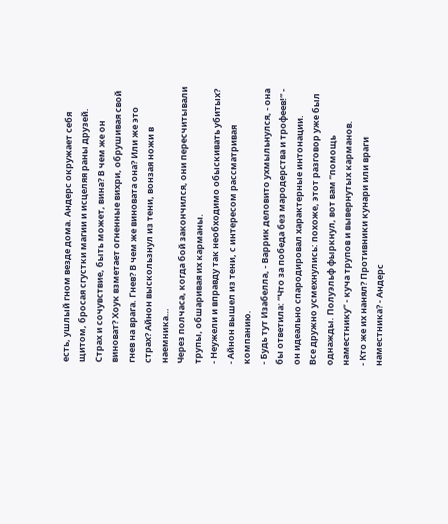есть, ушлый гном везде дома. Андерс окружает себя щитом, бросая сгустки магии и исцеляя раны друзей. Страх и сочувствие, быть может, вина? В чем же он виноват? Хоук взметает огненные вихри, обрушивая свой гнев на врага. Гнев? В чем же виновата она? Или же это страх? Айнон выскользнул из тени, вонзая ножи в наемника…
Через полчаса, когда бой закончился, они пересчитывали трупы, обшаривая их карманы.
- Неужели и вправду так необходимо обыскивать убитых? - Айнон вышел из тени, с интересом рассматривая компанию.
- Будь тут Изабелла, - Варрик деловито ухмыльнулся, - она бы ответила: “Что за победа без мародерства и трофеев!” - он идеально спародировал характерные интонации.
Все дружно усмехнулись: похоже, этот разговор уже был однажды. Полуэльф фыркнул, вот вам “помощь наместнику” - куча трупов и вывернутых карманов.
- Кто же их нанял? Противники кунари или враги наместника? - Андерс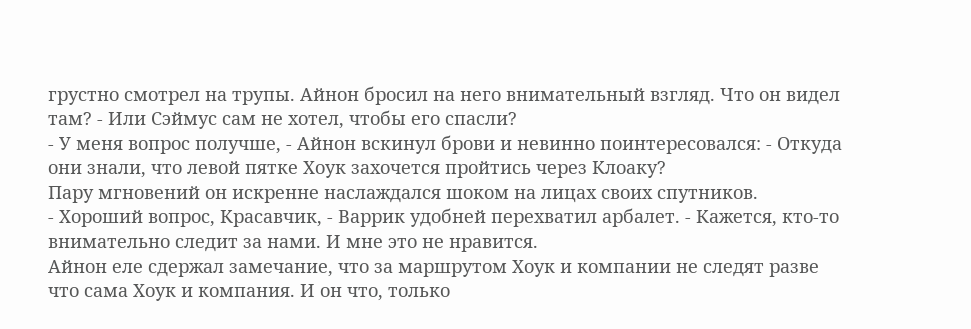грустно смотрел на трупы. Айнон бросил на него внимательный взгляд. Что он видел там? - Или Сэймус сам не хотел, чтобы его спасли?
- У меня вопрос получше, - Айнон вскинул брови и невинно поинтересовался: - Откуда они знали, что левой пятке Хоук захочется пройтись через Клоаку?
Пару мгновений он искренне наслаждался шоком на лицах своих спутников.
- Хороший вопрос, Красавчик, - Варрик удобней перехватил арбалет. - Кажется, кто-то внимательно следит за нами. И мне это не нравится.
Айнон еле сдержал замечание, что за маршрутом Хоук и компании не следят разве что сама Хоук и компания. И он что, только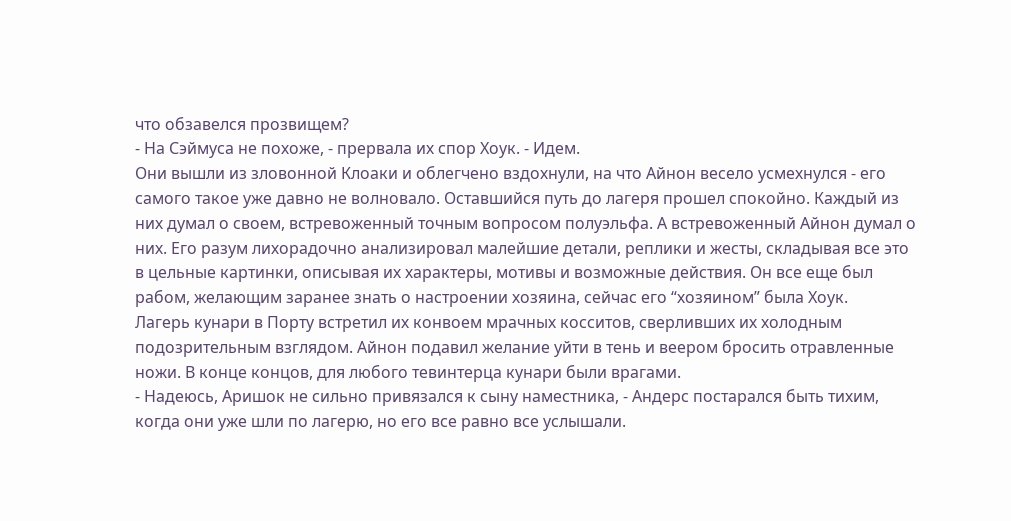что обзавелся прозвищем?
- На Сэймуса не похоже, - прервала их спор Хоук. - Идем.
Они вышли из зловонной Клоаки и облегчено вздохнули, на что Айнон весело усмехнулся - его самого такое уже давно не волновало. Оставшийся путь до лагеря прошел спокойно. Каждый из них думал о своем, встревоженный точным вопросом полуэльфа. А встревоженный Айнон думал о них. Его разум лихорадочно анализировал малейшие детали, реплики и жесты, складывая все это в цельные картинки, описывая их характеры, мотивы и возможные действия. Он все еще был рабом, желающим заранее знать о настроении хозяина, сейчас его “хозяином” была Хоук.
Лагерь кунари в Порту встретил их конвоем мрачных косситов, сверливших их холодным подозрительным взглядом. Айнон подавил желание уйти в тень и веером бросить отравленные ножи. В конце концов, для любого тевинтерца кунари были врагами.
- Надеюсь, Аришок не сильно привязался к сыну наместника, - Андерс постарался быть тихим, когда они уже шли по лагерю, но его все равно все услышали.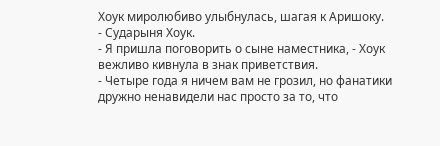Хоук миролюбиво улыбнулась, шагая к Аришоку.
- Сударыня Хоук.
- Я пришла поговорить о сыне наместника, - Хоук вежливо кивнула в знак приветствия.
- Четыре года я ничем вам не грозил, но фанатики дружно ненавидели нас просто за то, что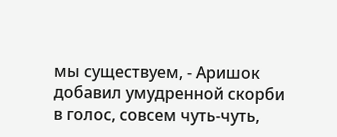мы существуем, - Аришок добавил умудренной скорби в голос, совсем чуть-чуть,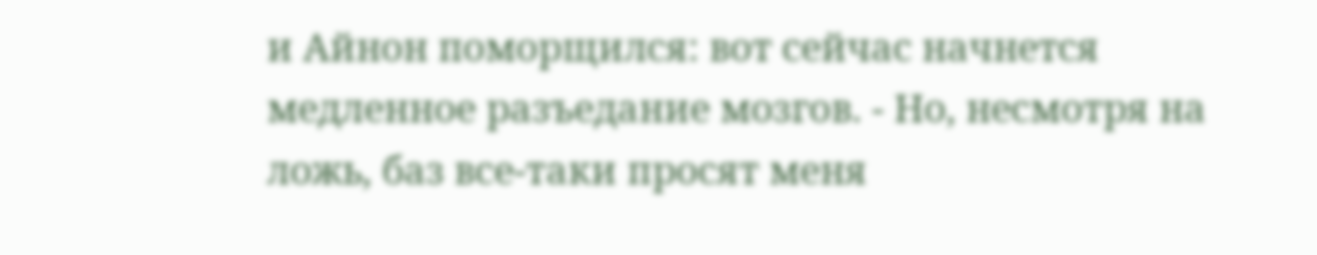и Айнон поморщился: вот сейчас начнется медленное разъедание мозгов. - Но, несмотря на ложь, баз все-таки просят меня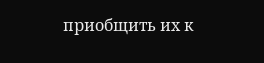приобщить их к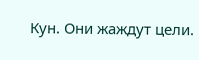Кун. Они жаждут цели.